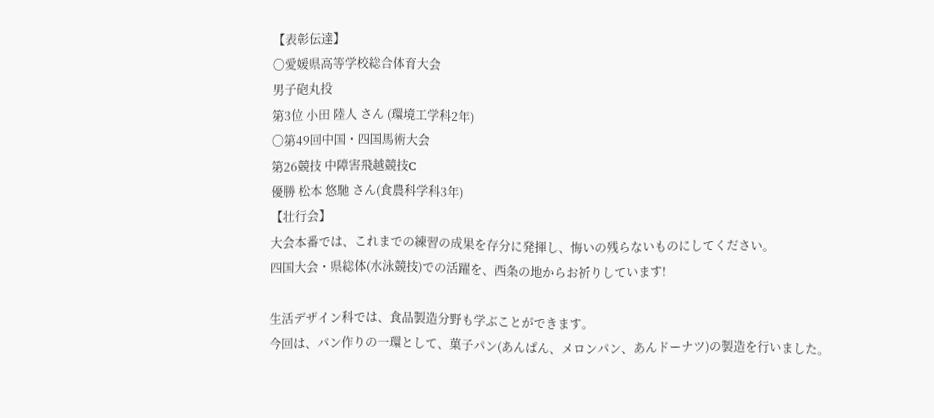【表彰伝達】
〇愛媛県高等学校総合体育大会
男子砲丸投
第3位 小田 陸人 さん (環境工学科2年)
〇第49回中国・四国馬術大会
第26競技 中障害飛越競技C
優勝 松本 悠馳 さん(食農科学科3年)
【壮行会】
大会本番では、これまでの練習の成果を存分に発揮し、悔いの残らないものにしてください。
四国大会・県総体(水泳競技)での活躍を、西条の地からお祈りしています!

生活デザイン科では、食品製造分野も学ぶことができます。
今回は、パン作りの一環として、菓子パン(あんぱん、メロンパン、あんドーナツ)の製造を行いました。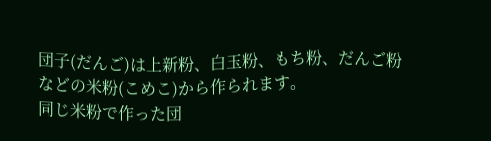団子(だんご)は上新粉、白玉粉、もち粉、だんご粉などの米粉(こめこ)から作られます。
同じ米粉で作った団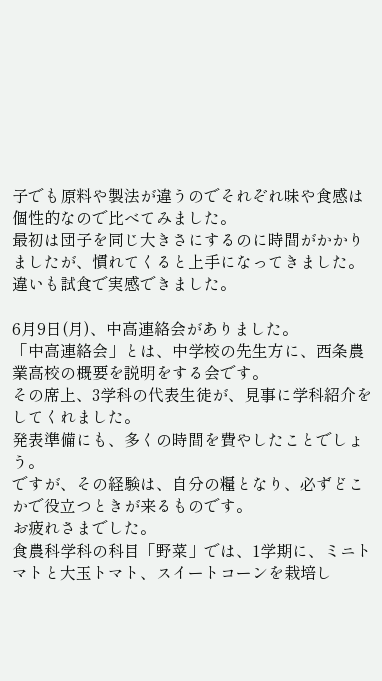子でも原料や製法が違うのでそれぞれ味や食感は個性的なので比べてみました。
最初は団子を同じ大きさにするのに時間がかかりましたが、慣れてくると上手になってきました。違いも試食で実感できました。

6月9日(月)、中高連絡会がありました。
「中高連絡会」とは、中学校の先生方に、西条農業高校の概要を説明をする会です。
その席上、3学科の代表生徒が、見事に学科紹介をしてくれました。
発表準備にも、多くの時間を費やしたことでしょう。
ですが、その経験は、自分の糧となり、必ずどこかで役立つときが来るものです。
お疲れさまでした。
食農科学科の科目「野菜」では、1学期に、ミニトマトと大玉トマト、スイートコーンを栽培し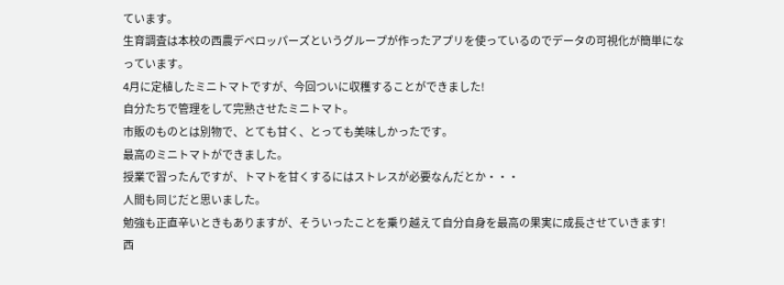ています。
生育調査は本校の西農デベロッパーズというグループが作ったアプリを使っているのでデータの可視化が簡単になっています。
4月に定植したミニトマトですが、今回ついに収穫することができました!
自分たちで管理をして完熟させたミニトマト。
市販のものとは別物で、とても甘く、とっても美味しかったです。
最高のミニトマトができました。
授業で習ったんですが、トマトを甘くするにはストレスが必要なんだとか・・・
人間も同じだと思いました。
勉強も正直辛いときもありますが、そういったことを乗り越えて自分自身を最高の果実に成長させていきます!
西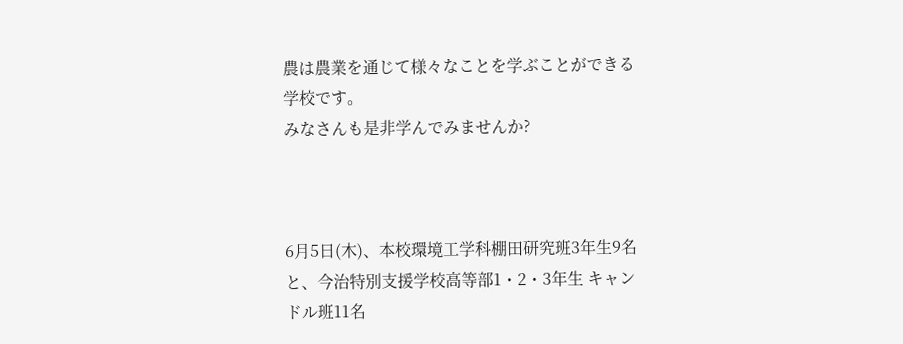農は農業を通じて様々なことを学ぶことができる学校です。
みなさんも是非学んでみませんか?



6月5日(木)、本校環境工学科棚田研究班3年生9名と、今治特別支援学校高等部1・2・3年生 キャンドル班11名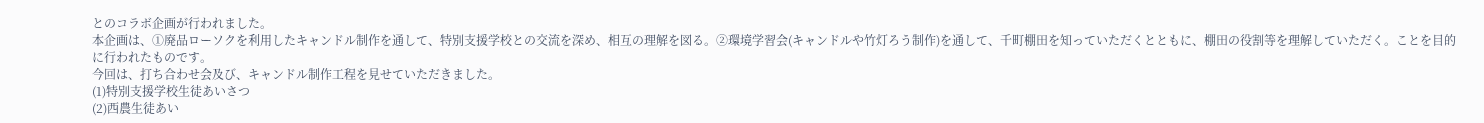とのコラボ企画が行われました。
本企画は、①廃品ローソクを利用したキャンドル制作を通して、特別支援学校との交流を深め、相互の理解を図る。②環境学習会(キャンドルや竹灯ろう制作)を通して、千町棚田を知っていただくとともに、棚田の役割等を理解していただく。ことを目的に行われたものです。
今回は、打ち合わせ会及び、キャンドル制作工程を見せていただきました。
(1)特別支援学校生徒あいさつ
(2)西農生徒あい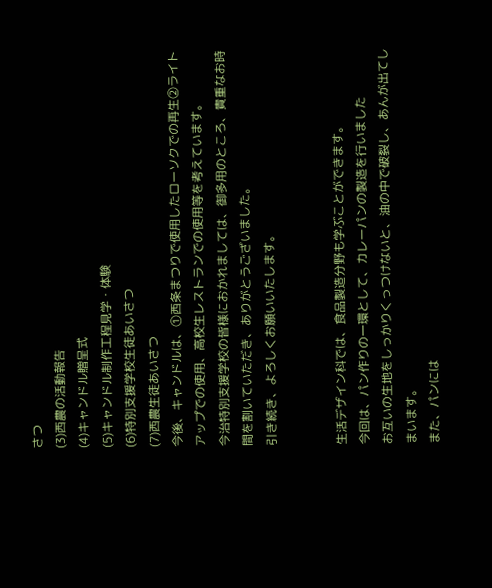さつ
(3)西農の活動報告
(4)キャンドル贈呈式
(5)キャンドル制作工程見学・体験
(6)特別支援学校生徒あいさつ
(7)西農生徒あいさつ
今後、キャンドルは、①西条まつりで使用したローソクでの再生②ライトアップでの使用、高校生レストランでの使用等を考えています。
今治特別支援学校の皆様におかれましては、御多用のところ、貴重なお時間を割いていただき、ありがとうございました。
引き続き、よろしくお願いいたします。


生活デザイン科では、食品製造分野も学ぶことができます。
今回は、パン作りの一環として、カレーパンの製造を行いました
お互いの生地をしっかりくっつけないと、油の中で破裂し、あんが出てしまいます。
また、パンには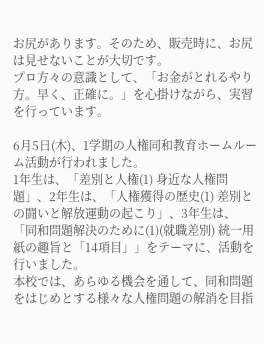お尻があります。そのため、販売時に、お尻は見せないことが大切です。
プロ方々の意識として、「お金がとれるやり方。早く、正確に。」を心掛けながら、実習を行っています。

6月5日(木)、1学期の人権同和教育ホームルーム活動が行われました。
1年生は、「差別と人権(1) 身近な人権問題」、2年生は、「人権獲得の歴史(1) 差別との闘いと解放運動の起こり」、3年生は、「同和問題解決のために(1)(就職差別) 統一用紙の趣旨と「14項目」」をテーマに、活動を行いました。
本校では、あらゆる機会を通して、同和問題をはじめとする様々な人権問題の解消を目指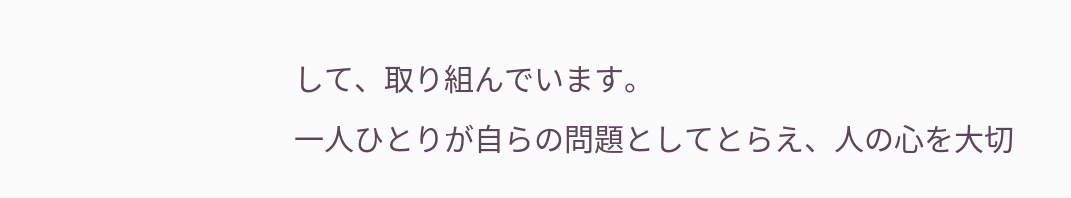して、取り組んでいます。
一人ひとりが自らの問題としてとらえ、人の心を大切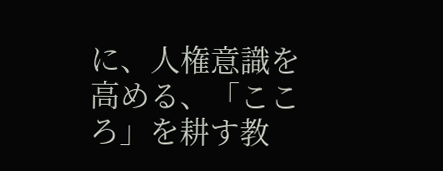に、人権意識を高める、「こころ」を耕す教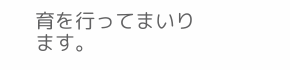育を行ってまいります。